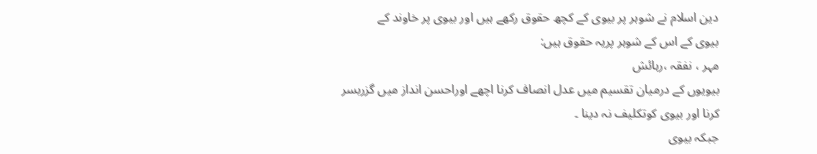دین اسلام نے شوہر پر بیوی کے کچھ حقوق رکھے ہيں اور بیوی پر خاوند کے
بیوی کے اس کے شوہر پریہ حقوق ہیں:
مہر ، نفقہ ،رہائش
بیویوں کے درمیان تقسیم میں عدل انصاف کرنا اچھے اوراحسن انداز میں گزربسر کرنا اور بیوی کوتکلیف نہ دینا ۔
جبکہ بیوی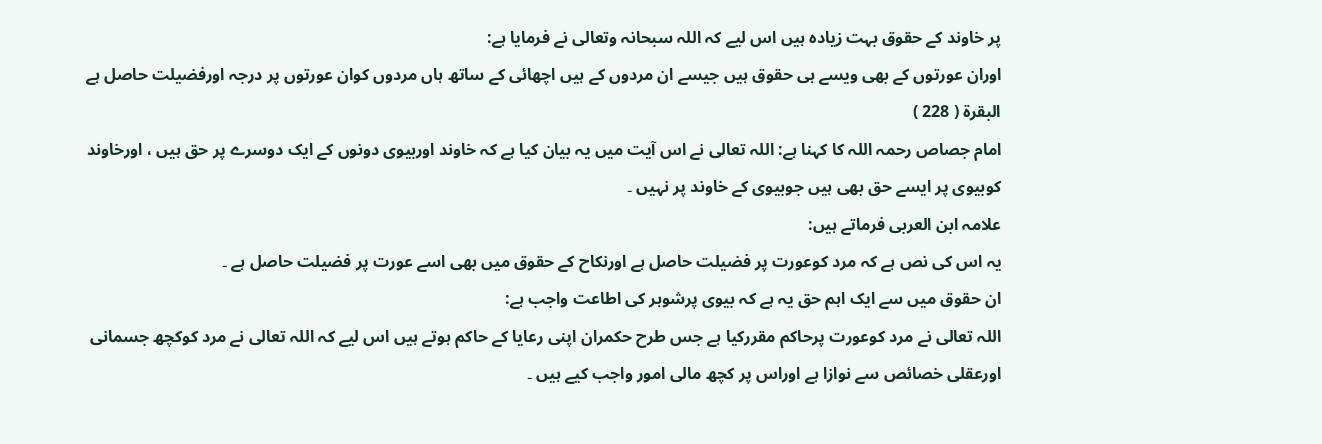پر خاوند کے حقوق بہت زیادہ ہیں اس لیے کہ اللہ سبحانہ وتعالی نے فرمایا ہے:
اوران عورتوں کے بھی ویسے ہی حقوق ہيں جیسے ان مردوں کے ہیں اچھائی کے ساتھ ہاں مردوں کوان عورتوں پر درجہ اورفضیلت حاصل ہے البقرۃ ( 228 )
امام جصاص رحمہ اللہ کا کہنا ہے: اللہ تعالی نے اس آیت میں یہ بیان کیا ہے کہ خاوند اوربیوی دونوں کے ایک دوسرے پر حق ہیں ، اورخاوند کوبیوی پر ایسے حق بھی ہیں جوبیوی کے خاوند پر نہیں ۔
علامہ ابن العربی فرماتے ہیں:
یہ اس کی نص ہے کہ مرد کوعورت پر فضیلت حاصل ہے اورنکاح کے حقوق میں بھی اسے عورت پر فضیلت حاصل ہے ۔
ان حقوق میں سے ایک اہم حق یہ ہے کہ بیوی پرشوہر کی اطاعت واجب ہے:
اللہ تعالی نے مرد کوعورت پرحاکم مقررکیا ہے جس طرح حکمران اپنی رعایا کے حاکم ہوتے ہیں اس لیے کہ اللہ تعالی نے مرد کوکچھ جسمانی اورعقلی خصائص سے نوازا ہے اوراس پر کچھ مالی امور واجب کیے ہیں ۔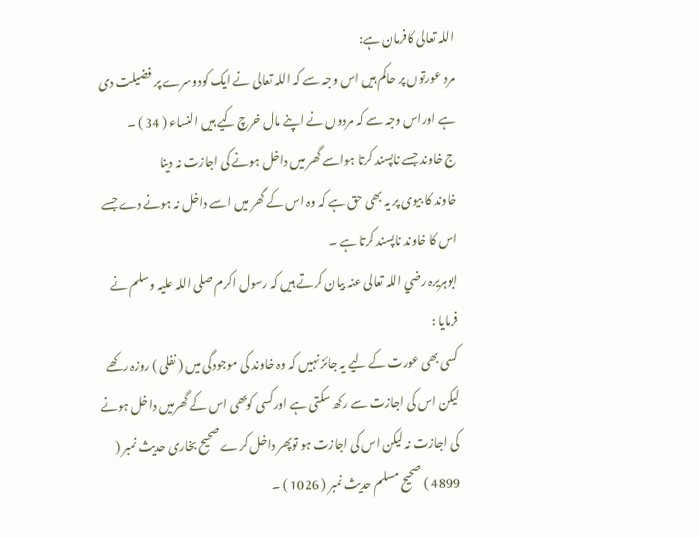اللہ تعالی کافرمان ہے:
مرد عورتوں پر حاکم ہیں اس وجہ سے کہ اللہ تعالی نے ایک کودوسرے پر فضيلت دی ہے اوراس وجہ سے کہ مردوں نے اپنے مال خرچ کیے ہیں النساء ( 34 ) ۔
ج خاوند جسے ناپسند کرتا ہواسے گھر میں داخل ہونے کی اجازت نہ دینا
خاوند کا بیوی پر یہ بھی حق ہے کہ وہ اس کے گھر میں اسے داخل نہ ہونے دے جسے اس کا خاوند ناپسند کرتا ہے ۔
ابوہریرہ رضي اللہ تعالی عنہ بیان کرتے ہیں کہ رسول اکرم صلی اللہ علیہ وسلم نے فرمایا :
کسی بھی عورت کے لیے یہ جائز نہیں کہ وہ خاوند کی موجودگی میں ( نفلی ) روزہ رکھے لیکن اس کی اجازت سے رکھ سکتی ہے اورکسی کوبھی اس کے گھرمیں داخل ہونے کی اجازت نہ لیکن اس کی اجازت ہو توپھر داخل کرے صحیح بخاری حدیث نمبر ( 4899 ) صحیح مسلم حدیث نمبر ( 1026 ) ۔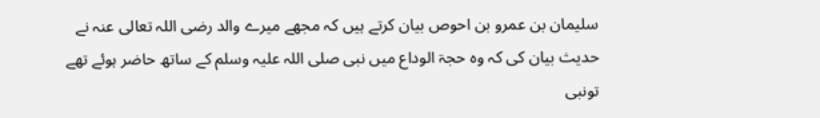سلیمان بن عمرو بن احوص بیان کرتے ہیں کہ مجھے میرے والد رضی اللہ تعالی عنہ نے حدیث بیان کی کہ وہ حجۃ الوداع میں نبی صلی اللہ علیہ وسلم کے ساتھ حاضر ہوئے تھے تونبی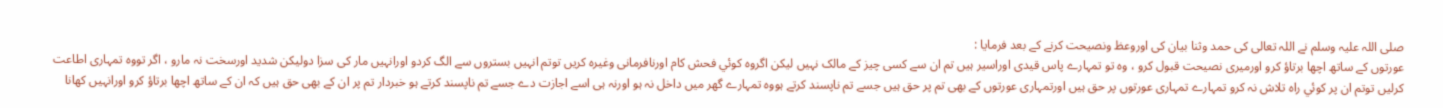صلی اللہ علیہ وسلم نے اللہ تعالی کی حمد وثنا بیان کی اوروعظ ونصیحت کرنے کے بعد فرمایا :
عورتوں کے ساتھ اچھا برتاؤ کرو اورمیری نصیحت قبول کرو ، وہ تو تمہارے پاس قیدی اوراسیر ہيں تم ان سے کسی چيز کے مالک نہيں لیکن اگروہ کوئي فحش کام اورنافرمانی وغیرہ کریں توتم انہيں بستروں سے الگ کردو اورانہیں مار کی سزا دولیکن شدید اورسخت نہ مارو ، اگر تووہ تمہاری اطاعت کرلیں توتم ان پر کوئي راہ تلاش نہ کرو تمہارے تمہاری عورتوں پر حق ہیں اورتمہاری عورتوں کے بھی تم پر حق ہیں جسے تم ناپسند کرتے ہووہ تمہارے گھر میں داخل نہ ہو اورنہ ہی اسے اجازت دے جسے تم ناپسند کرتے ہو خبردار تم پر ان کے بھی حق ہيں کہ ان کے ساتھ اچھا برتاؤ کرو اورانہیں کھانا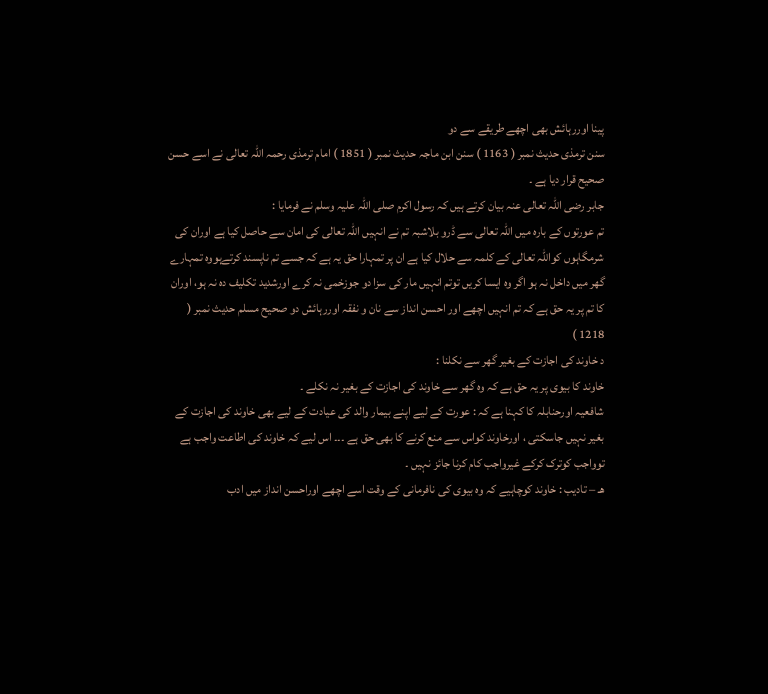پینا اوررہائش بھی اچھے طریقے سے دو
سنن ترمذی حدیث نمبر ( 1163 ) سنن ابن ماجہ حدیث نمبر ( 1851 ) امام ترمذی رحمہ اللہ تعالی نے اسے حسن صحیح قرار دیا ہے ۔
جابر رضی اللہ تعالی عنہ بیان کرتے ہیں کہ رسول اکرم صلی اللہ علیہ وسلم نے فرمایا :
تم عورتوں کے بارہ میں اللہ تعالی سے ڈرو بلاشبہ تم نے انہيں اللہ تعالی کی امان سے حاصل کیا ہے اوران کی شرمگاہوں کواللہ تعالی کے کلمہ سے حلال کیا ہے ان پر تمہارا حق یہ ہے کہ جسے تم ناپسند کرتےہووہ تمہارے گھر میں داخل نہ ہو اگر وہ ایسا کریں توتم انہيں مار کی سزا دو جوزخمی نہ کرے اورشدید تکلیف دہ نہ ہو، اوران کا تم پر یہ حق ہے کہ تم انہيں اچھے اور احسن انداز سے نان و نفقہ اوررہائش دو صحیح مسلم حدیث نمبر ( 1218 )
د خاوند کی اجازت کے بغیر گھر سے نکلنا :
خاوند کا بیوی پر یہ حق ہے کہ وہ گھر سے خاوند کی اجازت کے بغیر نہ نکلے ۔
شافعیہ اورحنابلہ کا کہنا ہے کہ : عورت کے لیے اپنے بیمار والد کی عیادت کے لیے بھی خاوند کی اجازت کے بغیر نہیں جاسکتی ، اورخاوند کواس سے منع کرنے کا بھی حق ہے ۔۔۔ اس لیے کہ خاوند کی اطاعت واجب ہے توواجب کوترک کرکے غیرواجب کام کرنا جائز نہيں ۔
ھـ – تادیب : خاوند کوچاہیے کہ وہ بیوی کی نافرمانی کے وقت اسے اچھے اوراحسن انداز میں ادب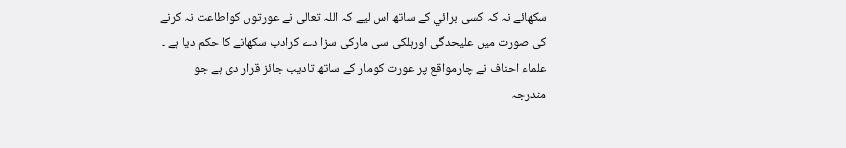سکھائے نہ کہ کسی برائي کے ساتھ اس لیے کہ اللہ تعالی نے عورتوں کواطاعت نہ کرنے کی صورت میں علیحدگی اورہلکی سی مارکی سزا دے کرادب سکھانے کا حکم دیا ہے ۔
علماء احناف نے چارمواقع پر عورت کومار کے ساتھ تادیب جائز قرار دی ہے جو مندرجہ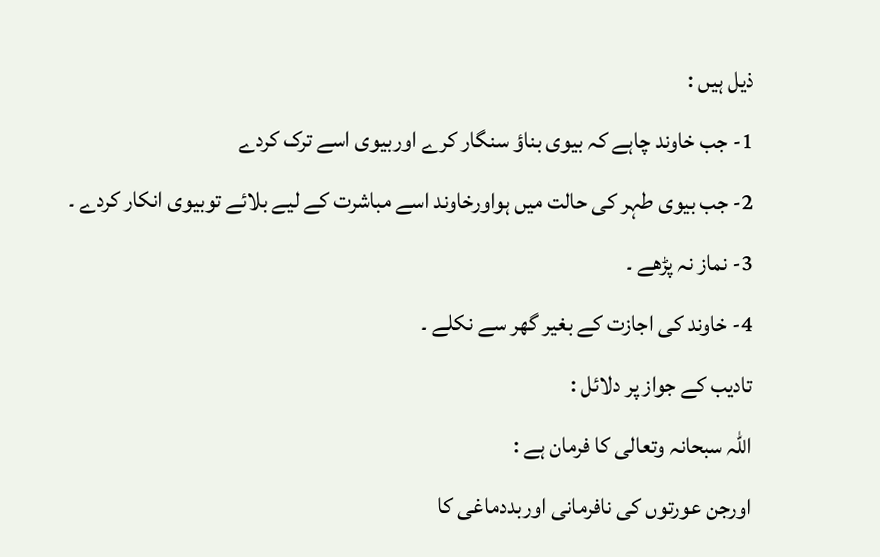ذيل ہیں :
1- جب خاوند چاہے کہ بیوی بناؤ سنگار کرے اوربیوی اسے ترک کردے
2- جب بیوی طہر کی حالت میں ہواورخاوند اسے مباشرت کے لیے بلائے توبیوی انکار کردے ۔
3- نماز نہ پڑھے ۔
4- خاوند کی اجازت کے بغیر گھر سے نکلے ۔
تادیب کے جواز پر دلائل :
اللہ سبحانہ وتعالی کا فرمان ہے :
اورجن عورتوں کی نافرمانی اوربددماغی کا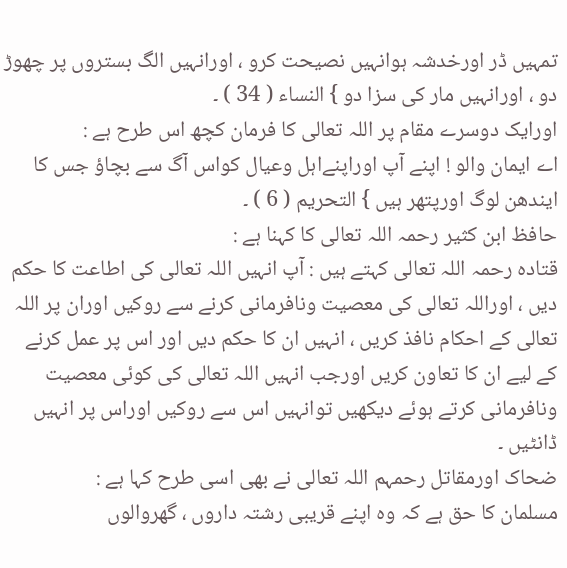تمہیں ڈر اورخدشہ ہوانہيں نصیحت کرو ، اورانہیں الگ بستروں پر چھوڑ دو ، اورانہیں مار کی سزا دو } النساء ( 34 ) ۔
اورایک دوسرے مقام پر اللہ تعالی کا فرمان کچھ اس طرح ہے :
اے ایمان والو ! اپنے آپ اوراپنےاہل وعیال کواس آگ سے بچاؤ جس کا ایندھن لوگ اورپتھر ہیں } التحریم ( 6 ) ۔
حافظ ابن کثیر رحمہ اللہ تعالی کا کہنا ہے :
قتادہ رحمہ اللہ تعالی کہتے ہیں : آپ انہیں اللہ تعالی کی اطاعت کا حکم دیں ، اوراللہ تعالی کی معصیت ونافرمانی کرنے سے روکیں اوران پر اللہ تعالی کے احکام نافذ کریں ، انہیں ان کا حکم دیں اور اس پر عمل کرنے کے لیے ان کا تعاون کریں اورجب انہیں اللہ تعالی کی کوئی معصیت ونافرمانی کرتے ہوئے دیکھیں توانہیں اس سے روکیں اوراس پر انہیں ڈانٹیں ۔
ضحاک اورمقاتل رحمہم اللہ تعالی نے بھی اسی طرح کہا ہے :
مسلمان کا حق ہے کہ وہ اپنے قریبی رشتہ داروں ، گھروالوں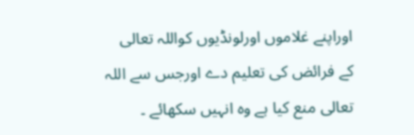اوراپنے غلاموں اورلونڈیوں کواللہ تعالی کے فرائض کی تعلیم دے اورجس سے اللہ تعالی منع کیا ہے وہ انہیں سکھائے ۔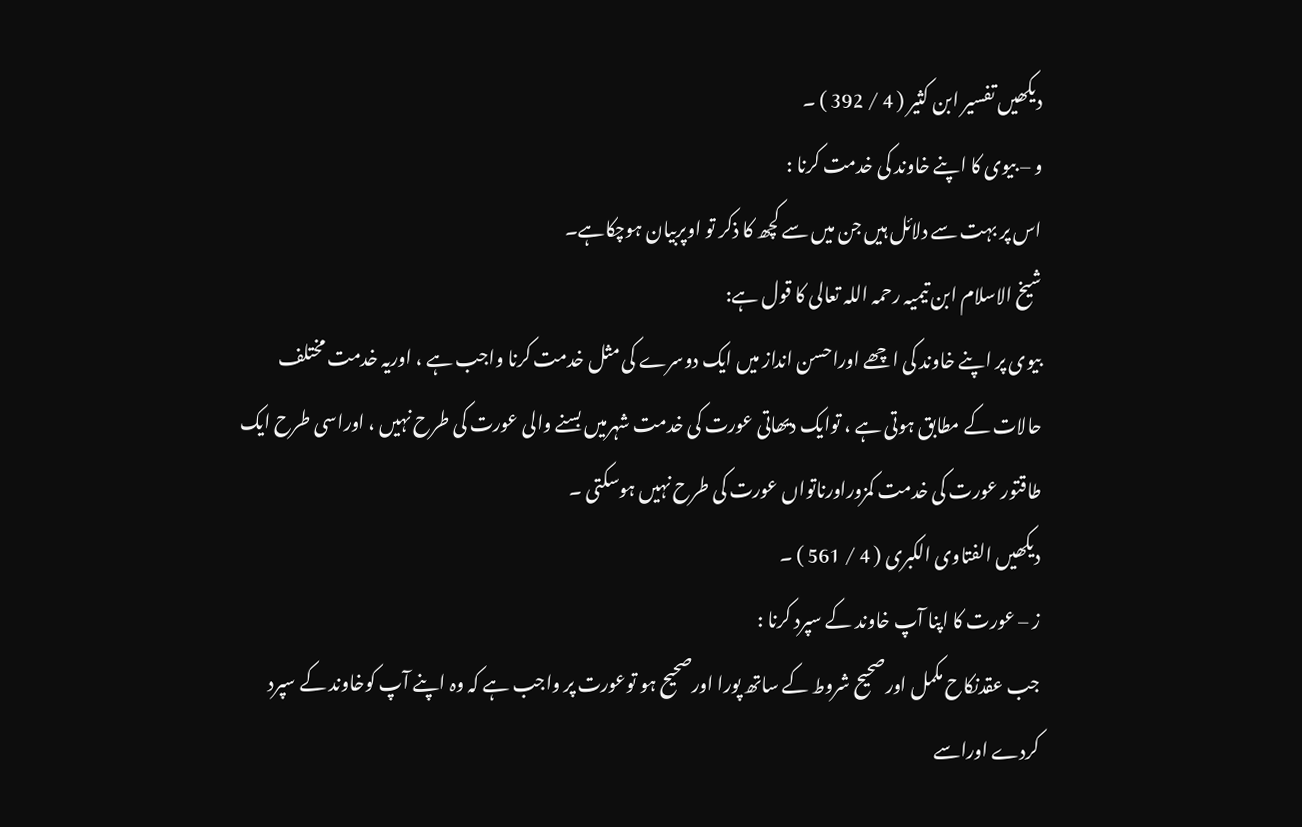دیکھیں تفسیر ابن کثیر ( 4 / 392 ) ۔
و – بیوی کا اپنے خاوند کی خدمت کرنا :
اس پر بہت سے دلائل ہيں جن میں سے کچھ کا ذکر تو اوپربیان ہوچکاہے۔
شیخ الاسلام ابن تیمیہ رحمہ اللہ تعالی کا قول ہے:
بیوی پر اپنے خاوند کی اچھے اوراحسن انداز میں ایک دوسرے کی مثل خدمت کرنا واجب ہے ، اوریہ خدمت مختلف حالات کے مطابق ہوتی ہے ، توایک دیھاتی عورت کی خدمت شہرمیں بسنے والی عورت کی طرح نہیں ، اوراسی طرح ایک طاقتور عورت کی خدمت کمزوراورناتواں عورت کی طرح نہیں ہوسکتی ۔
دیکھیں الفتاوی الکبری ( 4 / 561 ) ۔
ز – عورت کا اپنا آپ خاوند کے سپرد کرنا :
جب عقدنکاح مکمل اورصحیح شروط کے ساتھ پورا اورصحیح ہو توعورت پر واجب ہے کہ وہ اپنے آپ کوخاوند کے سپرد کردے اوراسے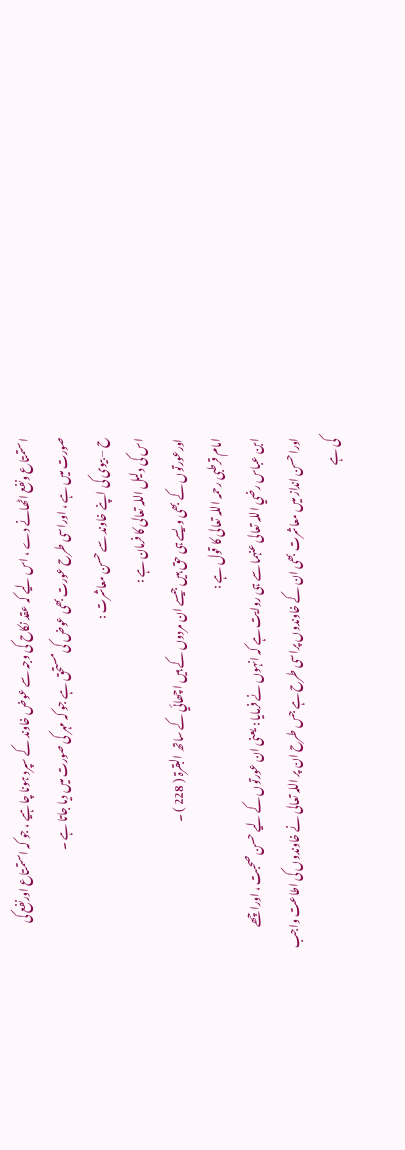استمتاع ونفع اٹھانے دے ، اس لیے کہ عقد نکاح کی وجہ سے عوض خاوند کے سپرد ہونا چاہیے ، جو کہ استمتاع اورنفع کی صورت میں ہے ، اوراسی طرح عورت بھی عوض کی مستحق ہے جو کہ مہر کی صورت میں دیا جاتا ہے ۔
ح – بیوی کی اپنے خاوند سے حسن معاشرت :
اس کی دلیل اللہ تعالی کا فرمان ہے :
اورعورتوں کے بھی ویسے ہی حق ہیں جیسے ان مردوں کے ہیں اچھائي کے ساتھ البقرۃ ( 228 ) ۔
امام قرطبی رحمہ اللہ تعالی کا قول ہے :
ابن عباس رضي اللہ تعالی عنہما سے ہی روایت ہے کہ انہوں نے فرمایا : یعنی ان عورتوں کے لیے حسن صحبت ، اوراچھے اوراحسن انداز میں معاشرت بھی ان کے خاوندوں پراسی طرح ہے جس طرح ان پر اللہ تعالی نے خاوندوں کی اطاعت واجب کی ہے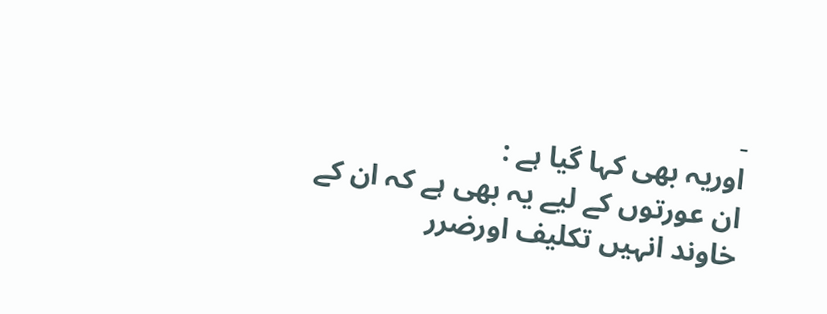۔
اوریہ بھی کہا گيا ہے :
ان عورتوں کے لیے یہ بھی ہے کہ ان کے خاوند انہيں تکلیف اورضرر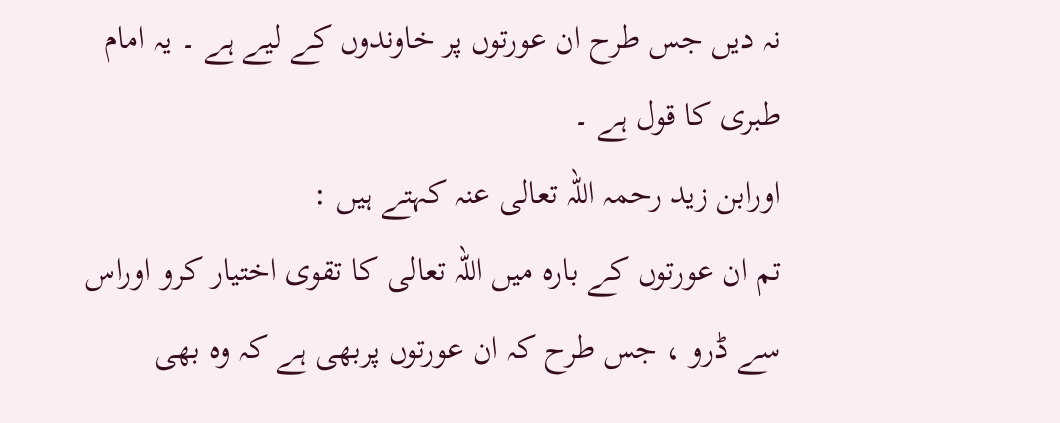نہ دیں جس طرح ان عورتوں پر خاوندوں کے لیے ہے ۔ یہ امام طبری کا قول ہے ۔
اورابن زید رحمہ اللہ تعالی عنہ کہتے ہيں :
تم ان عورتوں کے بارہ میں اللہ تعالی کا تقوی اختیار کرو اوراس سے ڈرو ، جس طرح کہ ان عورتوں پربھی ہے کہ وہ بھی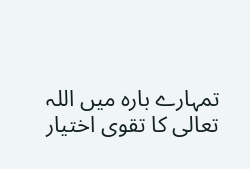تمہارے بارہ میں اللہ تعالی کا تقوی اختیار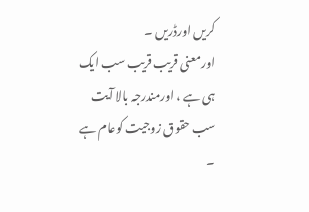کريں اورڈريں ۔
اورمعنی قریب قریب سب ایک ہی ہے ، اورمندرجہ بالا آیت سب حقوق زوجیت کوعام ہے ۔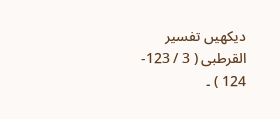دیکھیں تفسیر القرطبی ( 3 / 123- 124 ) ۔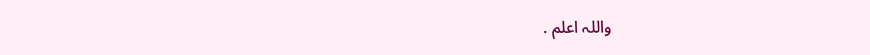واللہ اعلم .